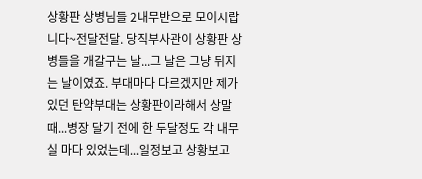상황판 상병님들 2내무반으로 모이시랍니다~전달전달. 당직부사관이 상황판 상병들을 개갈구는 날...그 날은 그냥 뒤지는 날이였죠. 부대마다 다르겠지만 제가 있던 탄약부대는 상황판이라해서 상말 때...병장 달기 전에 한 두달정도 각 내무실 마다 있었는데...일정보고 상황보고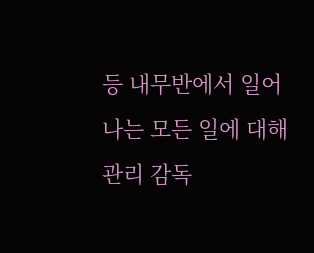등 내무반에서 일어나는 모든 일에 대해 관리 감독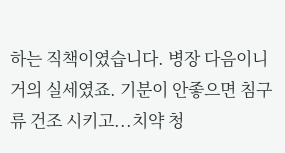하는 직책이였습니다. 병장 다음이니 거의 실세였죠. 기분이 안좋으면 침구류 건조 시키고...치약 청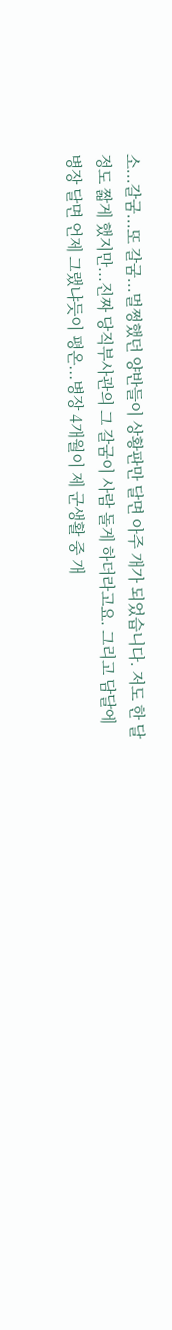소...갈굼...또 갈굼...멀쩡했던 양반들이 상황판만 달면 아주 개가 되었습니다. 저도 한 달 정도 짧게 했지만...진짜 당직부사관의 그 갈굼이 사람 돌게 하더라고요. 그리고 담달에 병장 달면 언제 그랬냐듯이 평온...병장 4개월이 제 군생활 중 개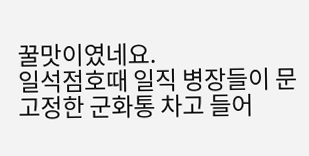꿀맛이였네요.
일석점호때 일직 병장들이 문고정한 군화통 차고 들어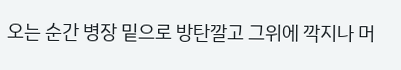오는 순간 병장 밑으로 방탄깔고 그위에 깍지나 머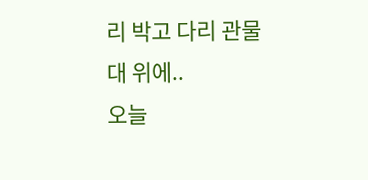리 박고 다리 관물대 위에..
오늘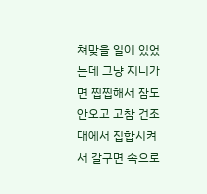쳐맞을 일이 있었는데 그냥 지니가면 찝찝해서 잠도 안오고 고참 건조대에서 집합시켜서 갈구면 속으로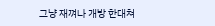그냥 재껴나 개방 한대쳐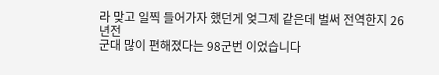라 맞고 일찍 들어가자 했던게 엊그제 같은데 벌써 전역한지 26년전
군대 많이 편해졌다는 98군번 이었습니다